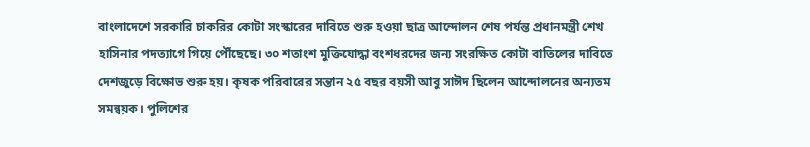বাংলাদেশে সরকারি চাকরির কোটা সংস্কারের দাবিতে শুরু হওয়া ছাত্র আন্দোলন শেষ পর্যন্ত প্রধানমন্ত্রী শেখ হাসিনার পদত্যাগে গিয়ে পৌঁছেছে। ৩০ শতাংশ মুক্তিযোদ্ধা বংশধরদের জন্য সংরক্ষিত কোটা বাতিলের দাবিতে দেশজুড়ে বিক্ষোভ শুরু হয়। কৃষক পরিবারের সন্তান ২৫ বছর বয়সী আবু সাঈদ ছিলেন আন্দোলনের অন্যতম সমন্বয়ক। পুলিশের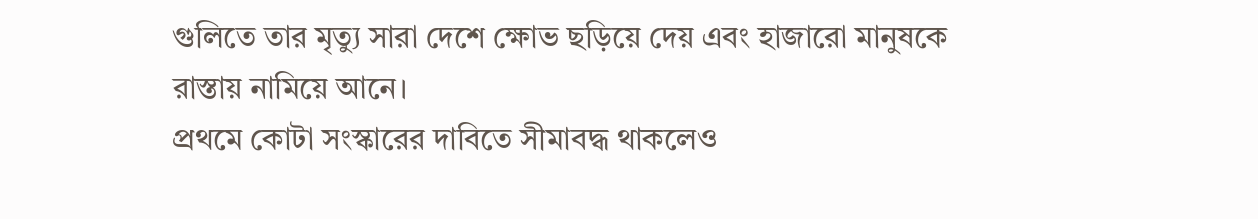গুলিতে তার মৃত্যু সারা দেশে ক্ষোভ ছড়িয়ে দেয় এবং হাজারো মানুষকে রাস্তায় নামিয়ে আনে।
প্রথমে কোটা সংস্কারের দাবিতে সীমাবদ্ধ থাকলেও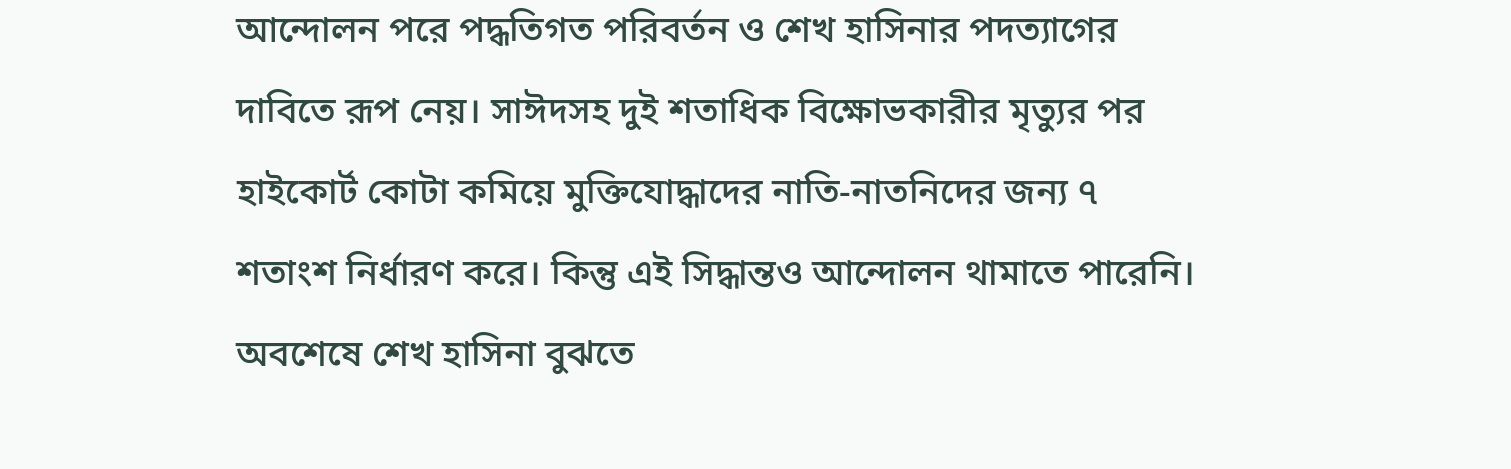আন্দোলন পরে পদ্ধতিগত পরিবর্তন ও শেখ হাসিনার পদত্যাগের দাবিতে রূপ নেয়। সাঈদসহ দুই শতাধিক বিক্ষোভকারীর মৃত্যুর পর হাইকোর্ট কোটা কমিয়ে মুক্তিযোদ্ধাদের নাতি-নাতনিদের জন্য ৭ শতাংশ নির্ধারণ করে। কিন্তু এই সিদ্ধান্তও আন্দোলন থামাতে পারেনি।
অবশেষে শেখ হাসিনা বুঝতে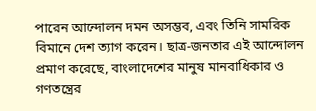পারেন আন্দোলন দমন অসম্ভব, এবং তিনি সামরিক বিমানে দেশ ত্যাগ করেন। ছাত্র-জনতার এই আন্দোলন প্রমাণ করেছে, বাংলাদেশের মানুষ মানবাধিকার ও গণতন্ত্রের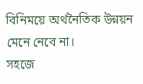বিনিময়ে অর্থনৈতিক উন্নয়ন মেনে নেবে না।
সহজে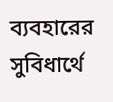ব্যবহারের সুবিধার্থে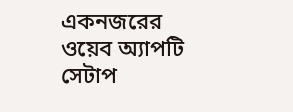একনজরের ওয়েব অ্যাপটি সেটাপ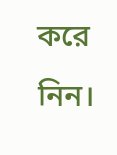করে নিন।